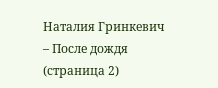Наталия Гринкевич – После дождя (страница 2)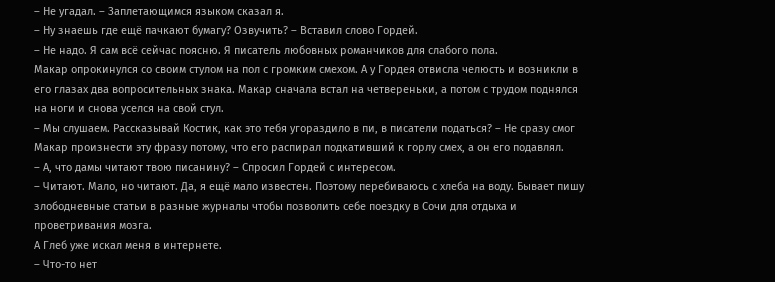– Не угадал. – Заплетающимся языком сказал я.
– Ну знаешь где ещё пачкают бумагу? Озвучить? – Вставил слово Гордей.
– Не надо. Я сам всё сейчас поясню. Я писатель любовных романчиков для слабого пола.
Макар опрокинулся со своим стулом на пол с громким смехом. А у Гордея отвисла челюсть и возникли в его глазах два вопросительных знака. Макар сначала встал на четвереньки, а потом с трудом поднялся на ноги и снова уселся на свой стул.
– Мы слушаем. Рассказывай Костик, как это тебя угораздило в пи, в писатели податься? – Не сразу смог Макар произнести эту фразу потому, что его распирал подкативший к горлу смех, а он его подавлял.
– А, что дамы читают твою писанину? – Спросил Гордей с интересом.
– Читают. Мало, но читают. Да, я ещё мало известен. Поэтому перебиваюсь с хлеба на воду. Бывает пишу злободневные статьи в разные журналы чтобы позволить себе поездку в Сочи для отдыха и проветривания мозга.
А Глеб уже искал меня в интернете.
– Что-то нет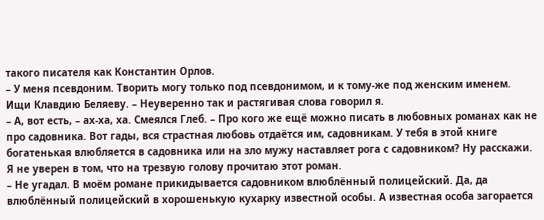такого писателя как Константин Орлов.
– У меня псевдоним. Творить могу только под псевдонимом, и к тому-же под женским именем. Ищи Клавдию Беляеву. – Неуверенно так и растягивая слова говорил я.
– А, вот есть, – ах-ха, ха. Смеялся Глеб. – Про кого же ещё можно писать в любовных романах как не про садовника. Вот гады, вся страстная любовь отдаётся им, садовникам. У тебя в этой книге богатенькая влюбляется в садовника или на зло мужу наставляет рога с садовником? Ну расскажи. Я не уверен в том, что на трезвую голову прочитаю этот роман.
– Не угадал. В моём романе прикидывается садовником влюблённый полицейский. Да, да влюблённый полицейский в хорошенькую кухарку известной особы. А известная особа загорается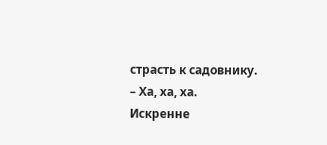страсть к садовнику.
– Ха, ха, ха.
Искренне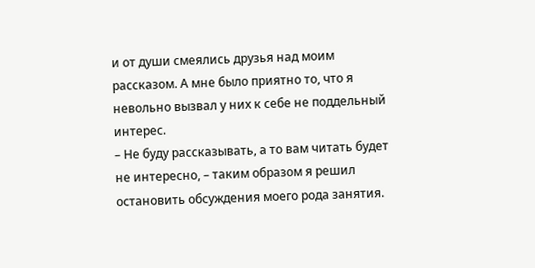и от души смеялись друзья над моим рассказом. А мне было приятно то, что я невольно вызвал у них к себе не поддельный интерес.
– Не буду рассказывать, а то вам читать будет не интересно, – таким образом я решил остановить обсуждения моего рода занятия.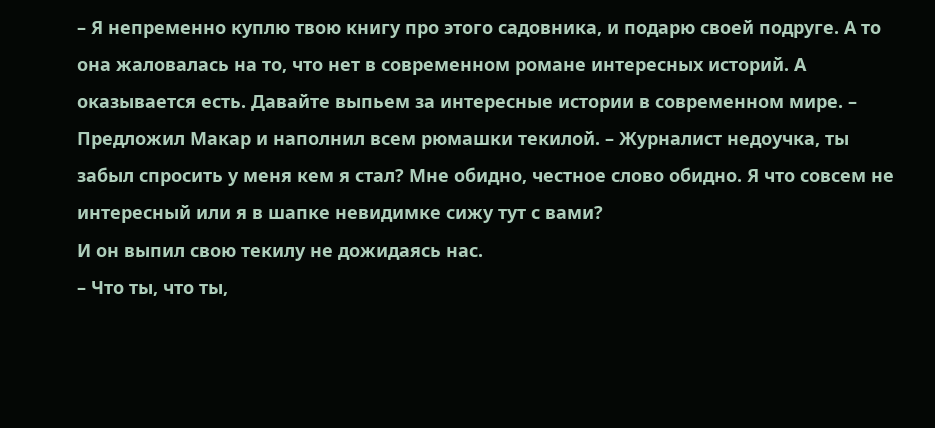– Я непременно куплю твою книгу про этого садовника, и подарю своей подруге. А то она жаловалась на то, что нет в современном романе интересных историй. А оказывается есть. Давайте выпьем за интересные истории в современном мире. – Предложил Макар и наполнил всем рюмашки текилой. – Журналист недоучка, ты забыл спросить у меня кем я стал? Мне обидно, честное слово обидно. Я что совсем не интересный или я в шапке невидимке сижу тут с вами?
И он выпил свою текилу не дожидаясь нас.
– Что ты, что ты,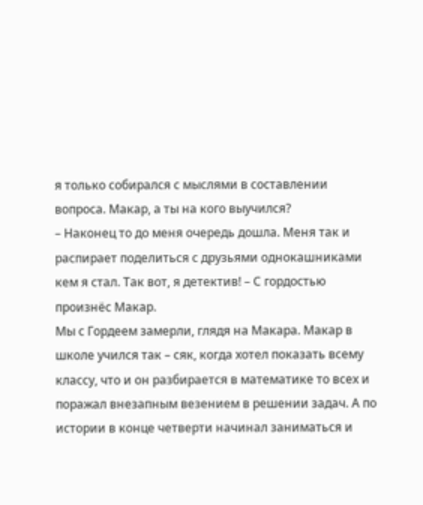я только собирался с мыслями в составлении вопроса. Макар, а ты на кого выучился?
– Наконец то до меня очередь дошла. Меня так и распирает поделиться с друзьями однокашниками кем я стал. Так вот, я детектив! – С гордостью произнёс Макар.
Мы с Гордеем замерли, глядя на Макара. Макар в школе учился так – сяк, когда хотел показать всему классу, что и он разбирается в математике то всех и поражал внезапным везением в решении задач. А по истории в конце четверти начинал заниматься и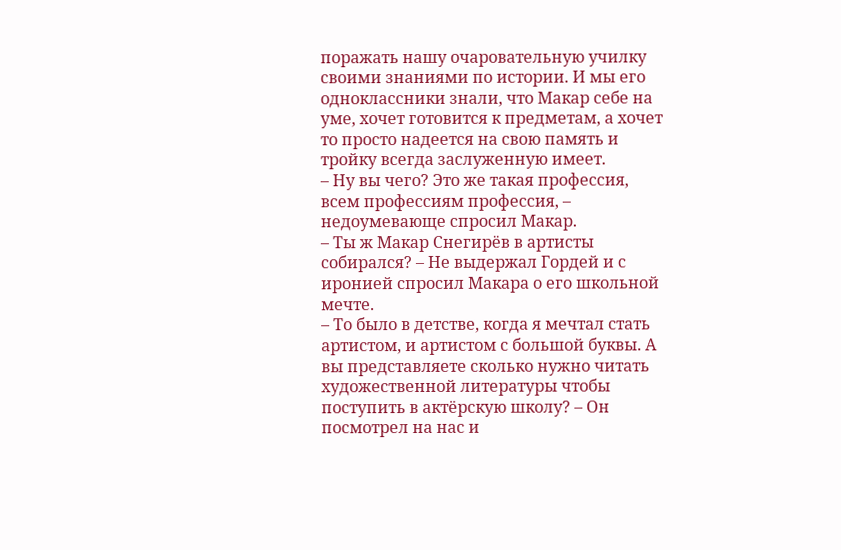поражать нашу очаровательную училку своими знаниями по истории. И мы его одноклассники знали, что Макар себе на уме, хочет готовится к предметам, а хочет то просто надеется на свою память и тройку всегда заслуженную имеет.
– Ну вы чего? Это же такая профессия, всем профессиям профессия, – недоумевающе спросил Макар.
– Ты ж Макар Снегирёв в артисты собирался? – Не выдержал Гордей и с иронией спросил Макара о его школьной мечте.
– То было в детстве, когда я мечтал стать артистом, и артистом с большой буквы. А вы представляете сколько нужно читать художественной литературы чтобы поступить в актёрскую школу? – Он посмотрел на нас и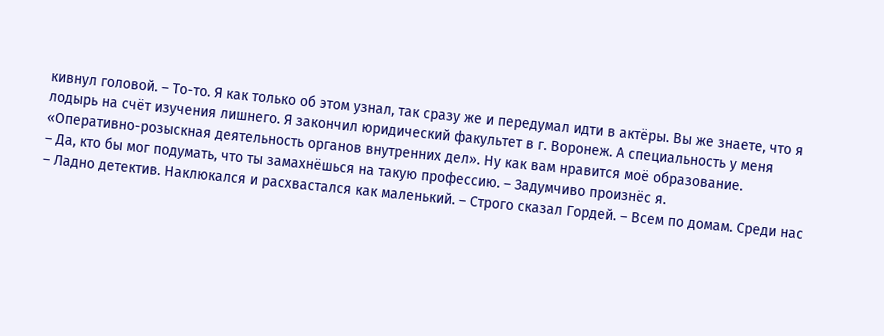кивнул головой. – То-то. Я как только об этом узнал, так сразу же и передумал идти в актёры. Вы же знаете, что я лодырь на счёт изучения лишнего. Я закончил юридический факультет в г. Воронеж. А специальность у меня «Оперативно-розыскная деятельность органов внутренних дел». Ну как вам нравится моё образование.
– Да, кто бы мог подумать, что ты замахнёшься на такую профессию. – Задумчиво произнёс я.
– Ладно детектив. Наклюкался и расхвастался как маленький. – Строго сказал Гордей. – Всем по домам. Среди нас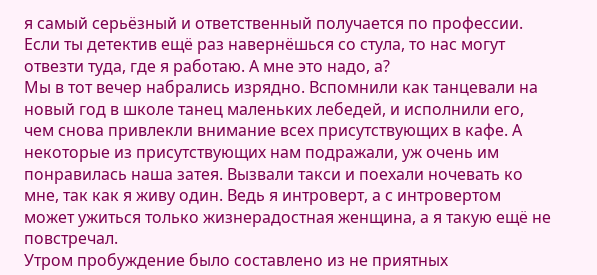я самый серьёзный и ответственный получается по профессии. Если ты детектив ещё раз навернёшься со стула, то нас могут отвезти туда, где я работаю. А мне это надо, а?
Мы в тот вечер набрались изрядно. Вспомнили как танцевали на новый год в школе танец маленьких лебедей, и исполнили его, чем снова привлекли внимание всех присутствующих в кафе. А некоторые из присутствующих нам подражали, уж очень им понравилась наша затея. Вызвали такси и поехали ночевать ко мне, так как я живу один. Ведь я интроверт, а с интровертом может ужиться только жизнерадостная женщина, а я такую ещё не повстречал.
Утром пробуждение было составлено из не приятных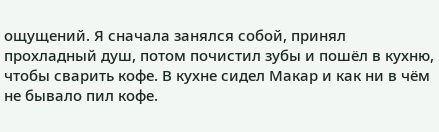ощущений. Я сначала занялся собой, принял прохладный душ, потом почистил зубы и пошёл в кухню, чтобы сварить кофе. В кухне сидел Макар и как ни в чём не бывало пил кофе.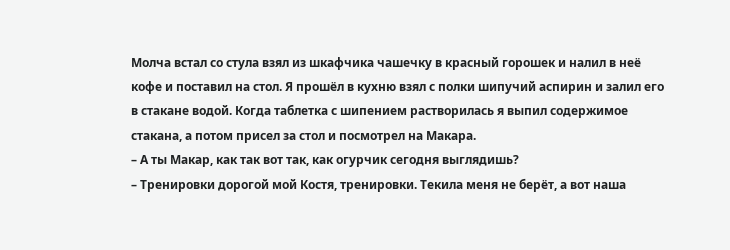Молча встал со стула взял из шкафчика чашечку в красный горошек и налил в неё кофе и поставил на стол. Я прошёл в кухню взял с полки шипучий аспирин и залил его в стакане водой. Когда таблетка с шипением растворилась я выпил содержимое стакана, а потом присел за стол и посмотрел на Макара.
– А ты Макар, как так вот так, как огурчик сегодня выглядишь?
– Тренировки дорогой мой Костя, тренировки. Текила меня не берёт, а вот наша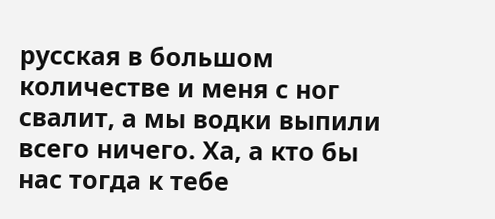русская в большом количестве и меня с ног свалит, а мы водки выпили всего ничего. Ха, а кто бы нас тогда к тебе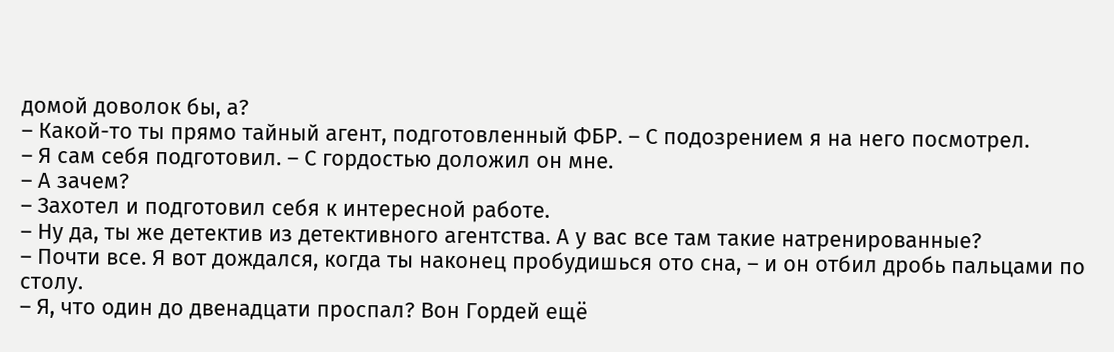домой доволок бы, а?
– Какой-то ты прямо тайный агент, подготовленный ФБР. – С подозрением я на него посмотрел.
– Я сам себя подготовил. – С гордостью доложил он мне.
– А зачем?
– Захотел и подготовил себя к интересной работе.
– Ну да, ты же детектив из детективного агентства. А у вас все там такие натренированные?
– Почти все. Я вот дождался, когда ты наконец пробудишься ото сна, – и он отбил дробь пальцами по столу.
– Я, что один до двенадцати проспал? Вон Гордей ещё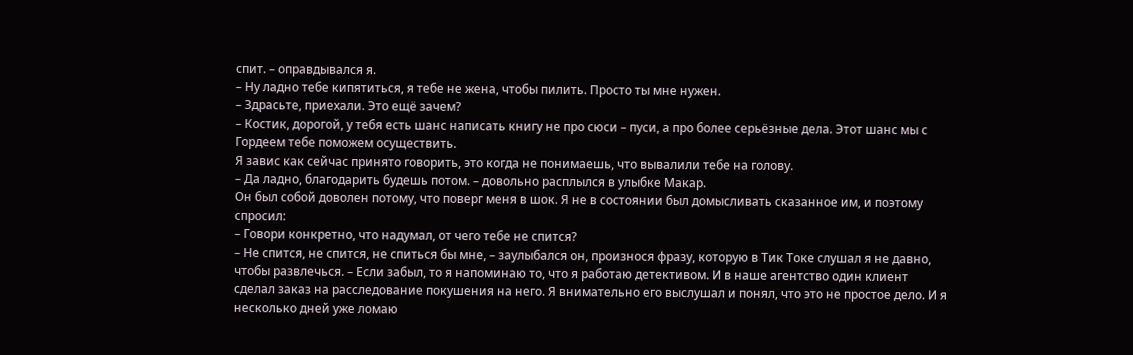спит. – оправдывался я.
– Ну ладно тебе кипятиться, я тебе не жена, чтобы пилить. Просто ты мне нужен.
– Здрасьте, приехали. Это ещё зачем?
– Костик, дорогой, у тебя есть шанс написать книгу не про сюси – пуси, а про более серьёзные дела. Этот шанс мы с Гордеем тебе поможем осуществить.
Я завис как сейчас принято говорить, это когда не понимаешь, что вывалили тебе на голову.
– Да ладно, благодарить будешь потом. – довольно расплылся в улыбке Макар.
Он был собой доволен потому, что поверг меня в шок. Я не в состоянии был домысливать сказанное им, и поэтому спросил:
– Говори конкретно, что надумал, от чего тебе не спится?
– Не спится, не спится, не спиться бы мне, – заулыбался он, произнося фразу, которую в Тик Токе слушал я не давно, чтобы развлечься. – Если забыл, то я напоминаю то, что я работаю детективом. И в наше агентство один клиент сделал заказ на расследование покушения на него. Я внимательно его выслушал и понял, что это не простое дело. И я несколько дней уже ломаю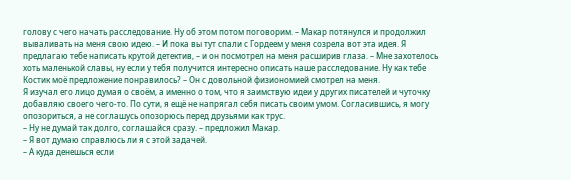голову с чего начать расследование. Ну об этом потом поговорим. – Макар потянулся и продолжил вываливать на меня свою идею. – И пока вы тут спали с Гордеем у меня созрела вот эта идея. Я предлагаю тебе написать крутой детектив, – и он посмотрел на меня расширив глаза. – Мне захотелось хоть маленькой славы, ну если у тебя получится интересно описать наше расследование. Ну как тебе Костик моё предложение понравилось? – Он с довольной физиономией смотрел на меня.
Я изучал его лицо думая о своём, а именно о том, что я заимствую идеи у других писателей и чуточку добавляю своего чего-то. По сути, я ещё не напрягал себя писать своим умом. Согласившись, я могу опозориться, а не соглашусь опозорюсь перед друзьями как трус.
– Ну не думай так долго, соглашайся сразу. – предложил Макар.
– Я вот думаю справлюсь ли я с этой задачей.
– А куда денешься если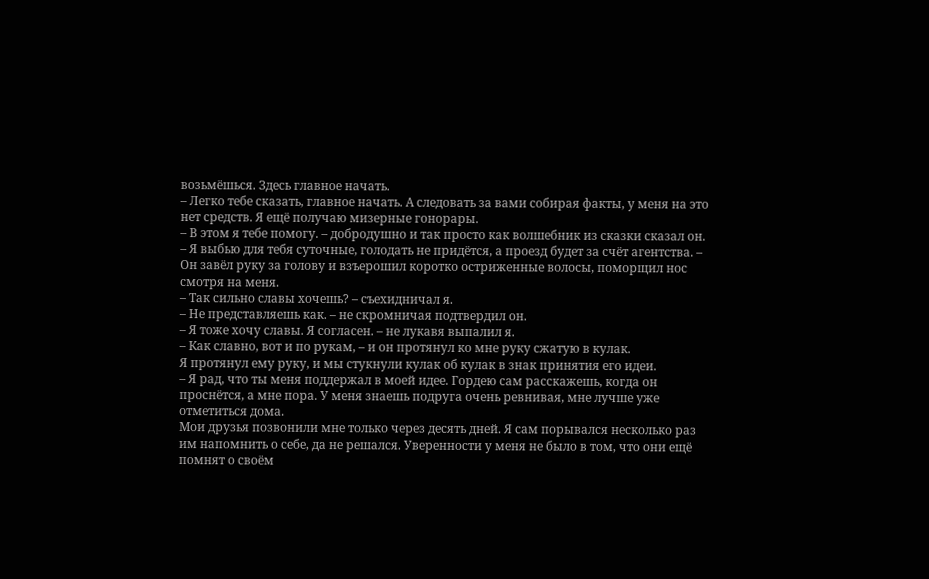возьмёшься. Здесь главное начать.
– Легко тебе сказать, главное начать. А следовать за вами собирая факты, у меня на это нет средств. Я ещё получаю мизерные гонорары.
– В этом я тебе помогу. – добродушно и так просто как волшебник из сказки сказал он. – Я выбью для тебя суточные, голодать не придётся, а проезд будет за счёт агентства. – Он завёл руку за голову и взъерошил коротко остриженные волосы, поморщил нос смотря на меня.
– Так сильно славы хочешь? – съехидничал я.
– Не представляешь как. – не скромничая подтвердил он.
– Я тоже хочу славы. Я согласен. – не лукавя выпалил я.
– Как славно, вот и по рукам, – и он протянул ко мне руку сжатую в кулак.
Я протянул ему руку, и мы стукнули кулак об кулак в знак принятия его идеи.
– Я рад, что ты меня поддержал в моей идее. Гордею сам расскажешь, когда он проснётся, а мне пора. У меня знаешь подруга очень ревнивая, мне лучше уже отметиться дома.
Мои друзья позвонили мне только через десять дней. Я сам порывался несколько раз им напомнить о себе, да не решался. Уверенности у меня не было в том, что они ещё помнят о своём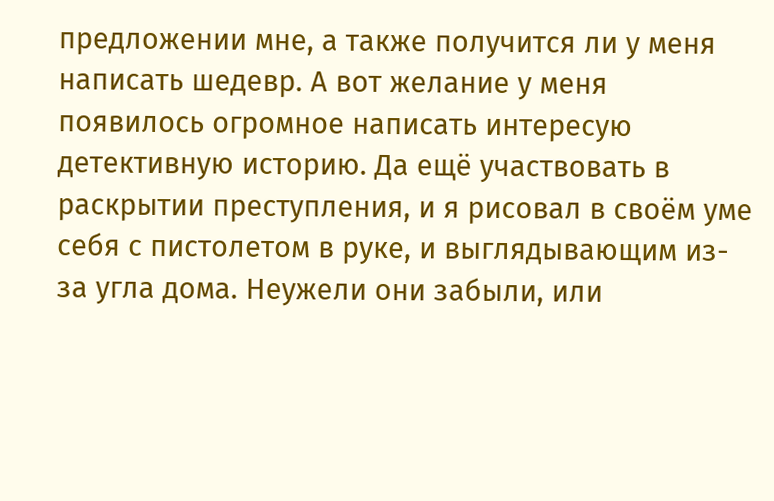предложении мне, а также получится ли у меня написать шедевр. А вот желание у меня появилось огромное написать интересую детективную историю. Да ещё участвовать в раскрытии преступления, и я рисовал в своём уме себя с пистолетом в руке, и выглядывающим из-за угла дома. Неужели они забыли, или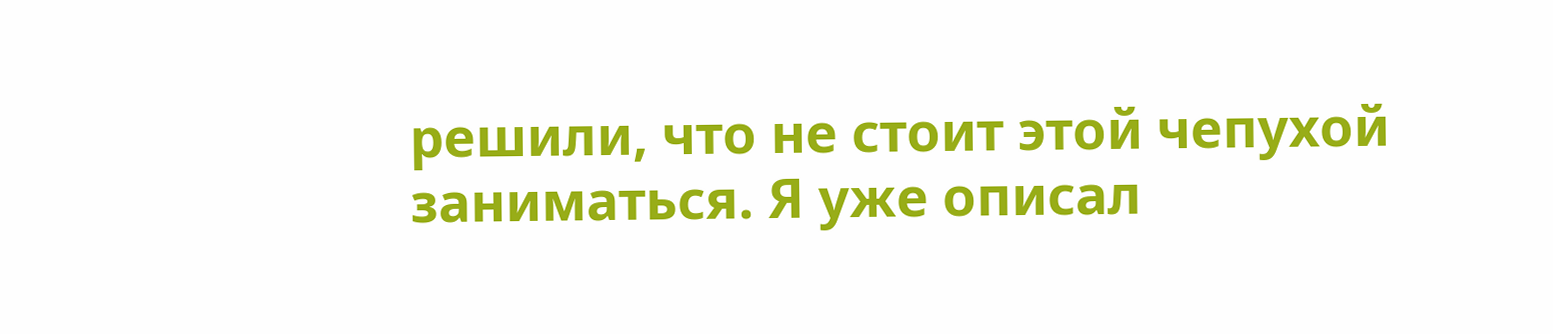решили, что не стоит этой чепухой заниматься. Я уже описал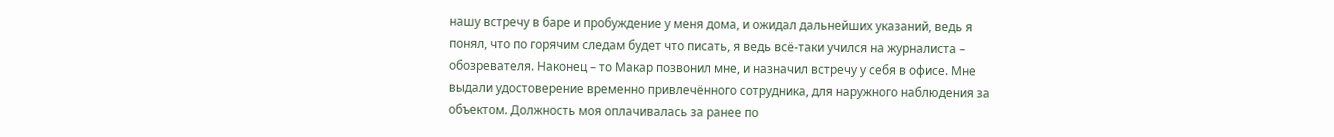нашу встречу в баре и пробуждение у меня дома, и ожидал дальнейших указаний, ведь я понял, что по горячим следам будет что писать, я ведь всё-таки учился на журналиста – обозревателя. Наконец – то Макар позвонил мне, и назначил встречу у себя в офисе. Мне выдали удостоверение временно привлечённого сотрудника, для наружного наблюдения за объектом. Должность моя оплачивалась за ранее по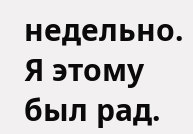недельно. Я этому был рад.